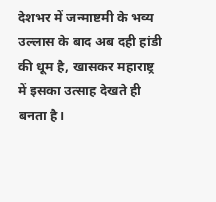देशभर में जन्माष्टमी के भव्य उल्लास के बाद अब दही हांडी की धूम है, खासकर महाराष्ट्र में इसका उत्साह देखते ही बनता है।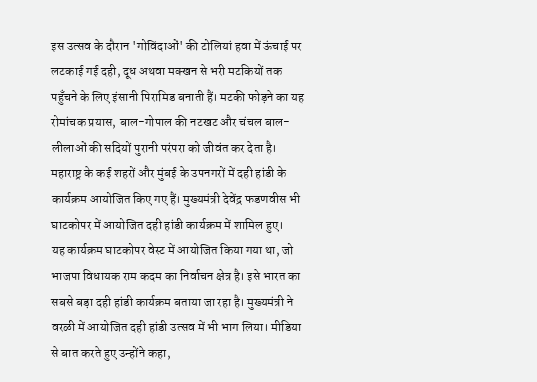इस उत्सव के दौरान 'गोविंदाओं' की टोलियां हवा में ऊंचाई पर लटकाई गई दही, दूध अथवा मक्खन से भरी मटकियों तक पहुँचने के लिए इंसानी पिरामिड बनाती हैं। मटकी फोड़ने का यह रोमांचक प्रयास, बाल-गोपाल की नटखट और चंचल बाल-लीलाओं की सदियों पुरानी परंपरा को जीवंत कर देता है। महाराष्ट्र के कई शहरों और मुंबई के उपनगरों में दही हांडी के कार्यक्रम आयोजित किए गए हैं। मुख्यमंत्री देवेंद्र फडणवीस भी घाटकोपर में आयोजित दही हांडी कार्यक्रम में शामिल हुए।
यह कार्यक्रम घाटकोपर वेस्ट में आयोजित किया गया था, जो भाजपा विधायक राम कदम का निर्वाचन क्षेत्र है। इसे भारत का सबसे बड़ा दही हांडी कार्यक्रम बताया जा रहा है। मुख्यमंत्री ने वरळी में आयोजित दही हांडी उत्सव में भी भाग लिया। मीडिया से बात करते हुए उन्होंने कहा,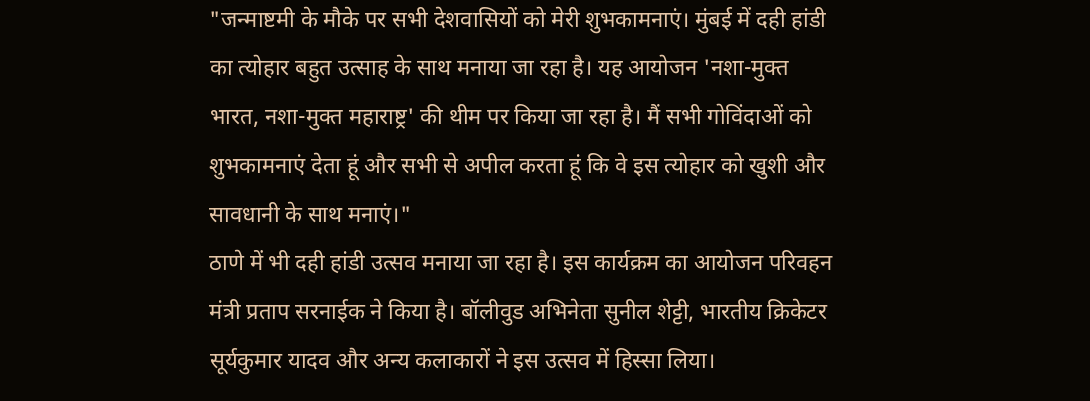"जन्माष्टमी के मौके पर सभी देशवासियों को मेरी शुभकामनाएं। मुंबई में दही हांडी का त्योहार बहुत उत्साह के साथ मनाया जा रहा है। यह आयोजन 'नशा-मुक्त भारत, नशा-मुक्त महाराष्ट्र' की थीम पर किया जा रहा है। मैं सभी गोविंदाओं को शुभकामनाएं देता हूं और सभी से अपील करता हूं कि वे इस त्योहार को खुशी और सावधानी के साथ मनाएं।"
ठाणे में भी दही हांडी उत्सव मनाया जा रहा है। इस कार्यक्रम का आयोजन परिवहन मंत्री प्रताप सरनाईक ने किया है। बॉलीवुड अभिनेता सुनील शेट्टी, भारतीय क्रिकेटर सूर्यकुमार यादव और अन्य कलाकारों ने इस उत्सव में हिस्सा लिया।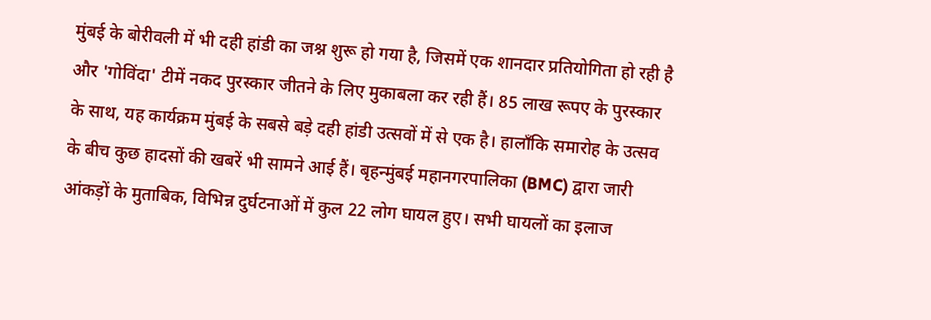मुंबई के बोरीवली में भी दही हांडी का जश्न शुरू हो गया है, जिसमें एक शानदार प्रतियोगिता हो रही है और 'गोविंदा' टीमें नकद पुरस्कार जीतने के लिए मुकाबला कर रही हैं। 85 लाख रूपए के पुरस्कार के साथ, यह कार्यक्रम मुंबई के सबसे बड़े दही हांडी उत्सवों में से एक है। हालाँकि समारोह के उत्सव के बीच कुछ हादसों की खबरें भी सामने आई हैं। बृहन्मुंबई महानगरपालिका (BMC) द्वारा जारी आंकड़ों के मुताबिक, विभिन्न दुर्घटनाओं में कुल 22 लोग घायल हुए। सभी घायलों का इलाज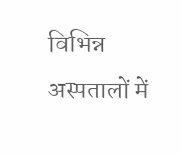विभिन्न अस्पतालों में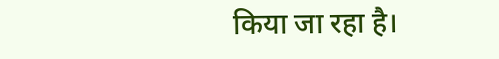किया जा रहा है।